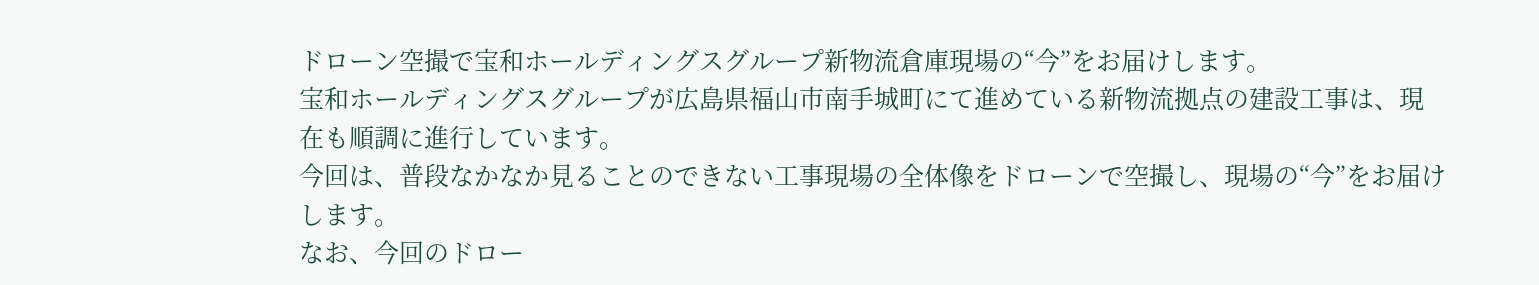ドローン空撮で宝和ホールディングスグループ新物流倉庫現場の“今”をお届けします。
宝和ホールディングスグループが広島県福山市南手城町にて進めている新物流拠点の建設工事は、現在も順調に進行しています。
今回は、普段なかなか見ることのできない工事現場の全体像をドローンで空撮し、現場の“今”をお届けします。
なお、今回のドロー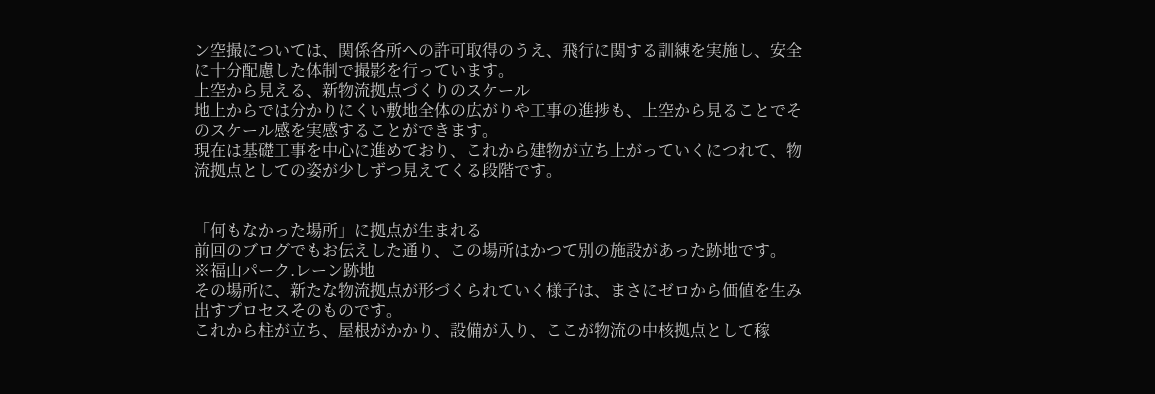ン空撮については、関係各所への許可取得のうえ、飛行に関する訓練を実施し、安全に十分配慮した体制で撮影を行っています。
上空から見える、新物流拠点づくりのスケール
地上からでは分かりにくい敷地全体の広がりや工事の進捗も、上空から見ることでそのスケール感を実感することができます。
現在は基礎工事を中心に進めており、これから建物が立ち上がっていくにつれて、物流拠点としての姿が少しずつ見えてくる段階です。


「何もなかった場所」に拠点が生まれる
前回のブログでもお伝えした通り、この場所はかつて別の施設があった跡地です。
※福山パーク.レーン跡地
その場所に、新たな物流拠点が形づくられていく様子は、まさにゼロから価値を生み出すプロセスそのものです。
これから柱が立ち、屋根がかかり、設備が入り、ここが物流の中核拠点として稼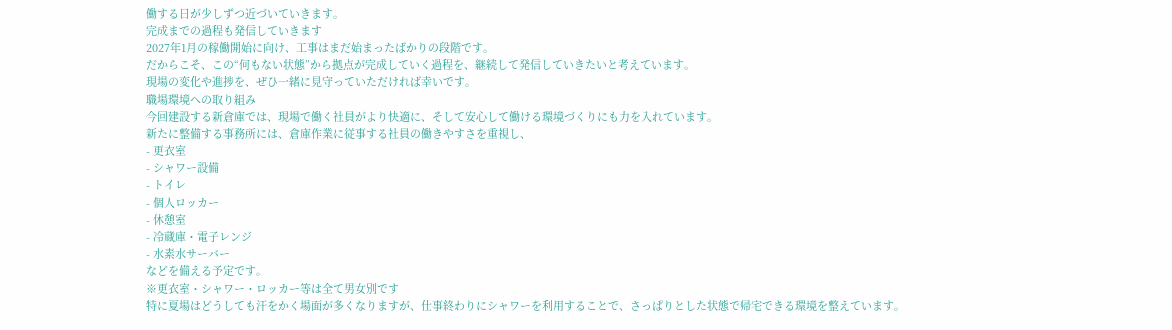働する日が少しずつ近づいていきます。
完成までの過程も発信していきます
2027年1月の稼働開始に向け、工事はまだ始まったばかりの段階です。
だからこそ、この“何もない状態”から拠点が完成していく過程を、継続して発信していきたいと考えています。
現場の変化や進捗を、ぜひ一緒に見守っていただければ幸いです。
職場環境への取り組み
今回建設する新倉庫では、現場で働く社員がより快適に、そして安心して働ける環境づくりにも力を入れています。
新たに整備する事務所には、倉庫作業に従事する社員の働きやすさを重視し、
- 更衣室
- シャワー設備
- トイレ
- 個人ロッカー
- 休憩室
- 冷蔵庫・電子レンジ
- 水素水サーバー
などを備える予定です。
※更衣室・シャワー・ロッカー等は全て男女別です
特に夏場はどうしても汗をかく場面が多くなりますが、仕事終わりにシャワーを利用することで、さっぱりとした状態で帰宅できる環境を整えています。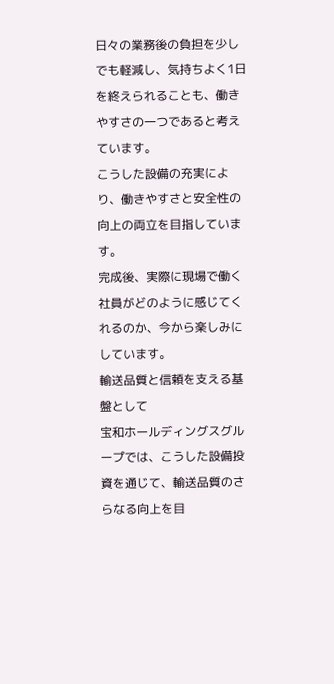日々の業務後の負担を少しでも軽減し、気持ちよく1日を終えられることも、働きやすさの一つであると考えています。
こうした設備の充実により、働きやすさと安全性の向上の両立を目指しています。
完成後、実際に現場で働く社員がどのように感じてくれるのか、今から楽しみにしています。
輸送品質と信頼を支える基盤として
宝和ホールディングスグループでは、こうした設備投資を通じて、輸送品質のさらなる向上を目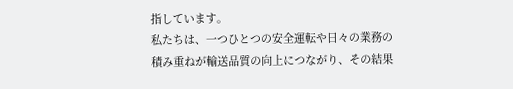指しています。
私たちは、一つひとつの安全運転や日々の業務の積み重ねが輸送品質の向上につながり、その結果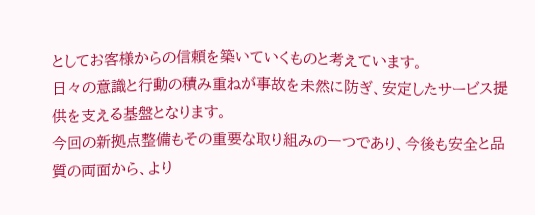としてお客様からの信頼を築いていくものと考えています。
日々の意識と行動の積み重ねが事故を未然に防ぎ、安定したサービス提供を支える基盤となります。
今回の新拠点整備もその重要な取り組みの一つであり、今後も安全と品質の両面から、より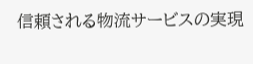信頼される物流サービスの実現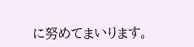に努めてまいります。